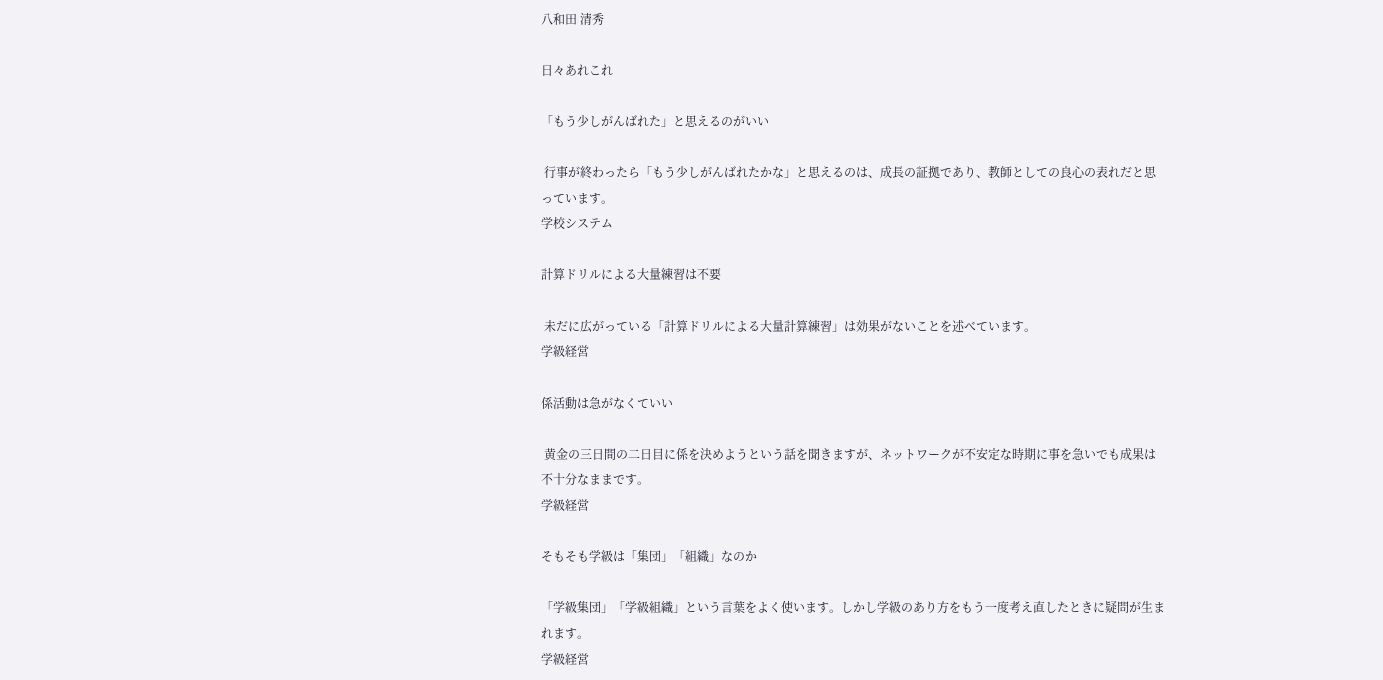八和田 清秀

日々あれこれ

「もう少しがんばれた」と思えるのがいい

 行事が終わったら「もう少しがんばれたかな」と思えるのは、成長の証拠であり、教師としての良心の表れだと思っています。
学校システム

計算ドリルによる大量練習は不要

 未だに広がっている「計算ドリルによる大量計算練習」は効果がないことを述べています。
学級経営

係活動は急がなくていい

 黄金の三日間の二日目に係を決めようという話を聞きますが、ネットワークが不安定な時期に事を急いでも成果は不十分なままです。
学級経営

そもそも学級は「集団」「組織」なのか

「学級集団」「学級組織」という言葉をよく使います。しかし学級のあり方をもう一度考え直したときに疑問が生まれます。
学級経営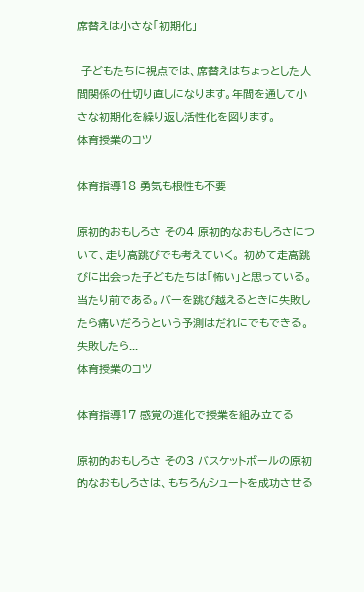席替えは小さな「初期化」

 子どもたちに視点では、席替えはちょっとした人間関係の仕切り直しになります。年間を通して小さな初期化を繰り返し活性化を図ります。
体育授業のコツ

体育指導18 勇気も根性も不要

原初的おもしろさ その4 原初的なおもしろさについて、走り高跳びでも考えていく。 初めて走高跳びに出会った子どもたちは「怖い」と思っている。当たり前である。バーを跳び越えるときに失敗したら痛いだろうという予測はだれにでもできる。 失敗したら...
体育授業のコツ

体育指導17 感覚の進化で授業を組み立てる

原初的おもしろさ その3 バスケットボールの原初的なおもしろさは、もちろんシュートを成功させる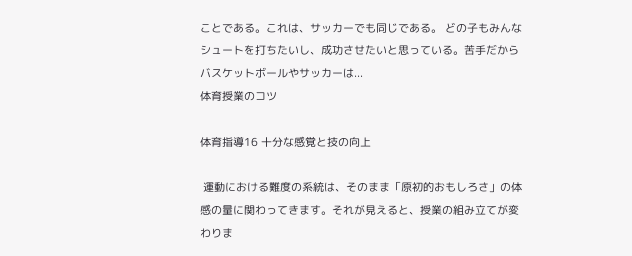ことである。これは、サッカーでも同じである。 どの子もみんなシュートを打ちたいし、成功させたいと思っている。苦手だからバスケットボールやサッカーは...
体育授業のコツ

体育指導16 十分な感覚と技の向上

 運動における難度の系統は、そのまま「原初的おもしろさ」の体感の量に関わってきます。それが見えると、授業の組み立てが変わりま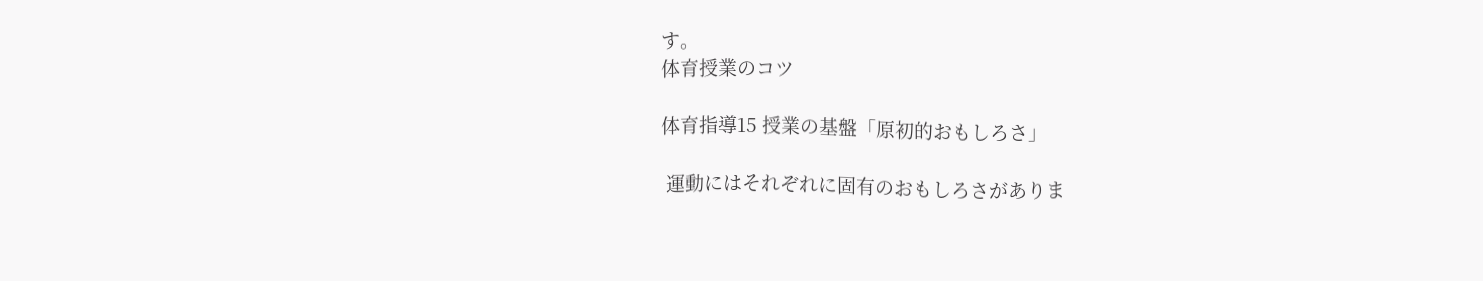す。
体育授業のコツ

体育指導15 授業の基盤「原初的おもしろさ」

 運動にはそれぞれに固有のおもしろさがありま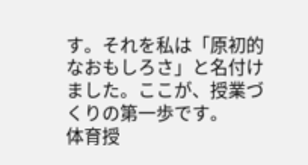す。それを私は「原初的なおもしろさ」と名付けました。ここが、授業づくりの第一歩です。
体育授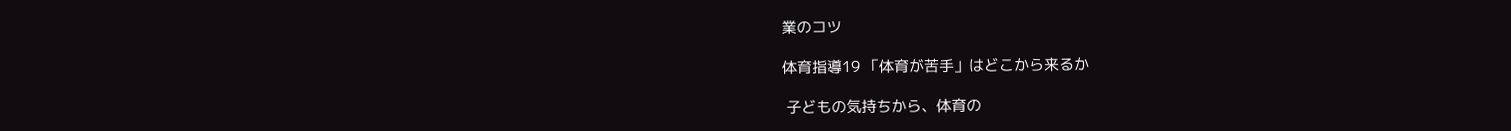業のコツ

体育指導19 「体育が苦手」はどこから来るか

 子どもの気持ちから、体育の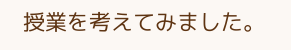授業を考えてみました。